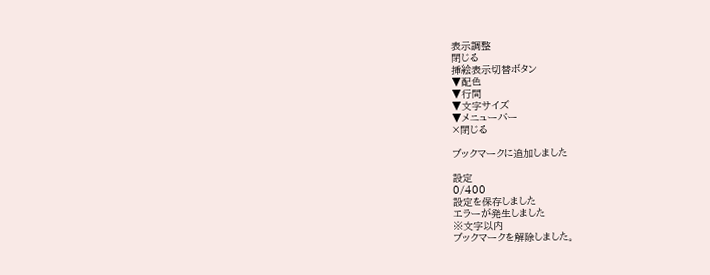表示調整
閉じる
挿絵表示切替ボタン
▼配色
▼行間
▼文字サイズ
▼メニューバー
×閉じる

ブックマークに追加しました

設定
0/400
設定を保存しました
エラーが発生しました
※文字以内
ブックマークを解除しました。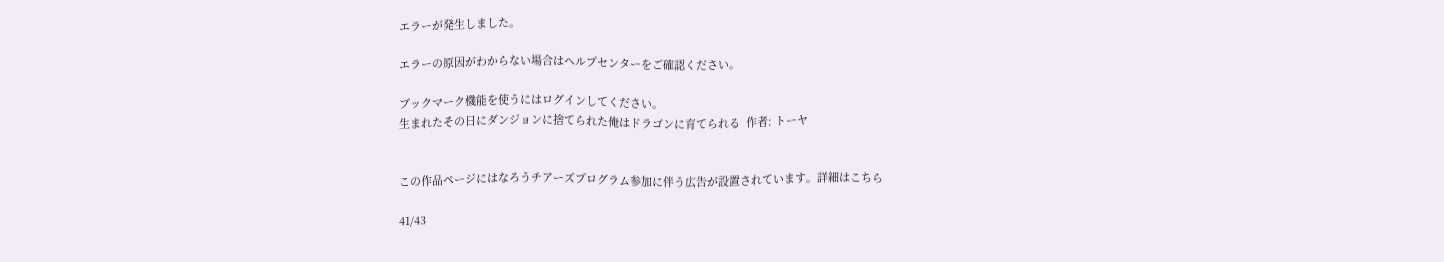エラーが発生しました。

エラーの原因がわからない場合はヘルプセンターをご確認ください。

ブックマーク機能を使うにはログインしてください。
生まれたその日にダンジョンに捨てられた俺はドラゴンに育てられる  作者: トーヤ


この作品ページにはなろうチアーズプログラム参加に伴う広告が設置されています。詳細はこちら

41/43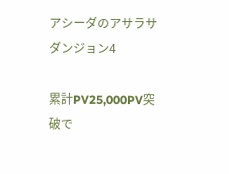アシーダのアサラサダンジョン4

累計PV25,000PV突破で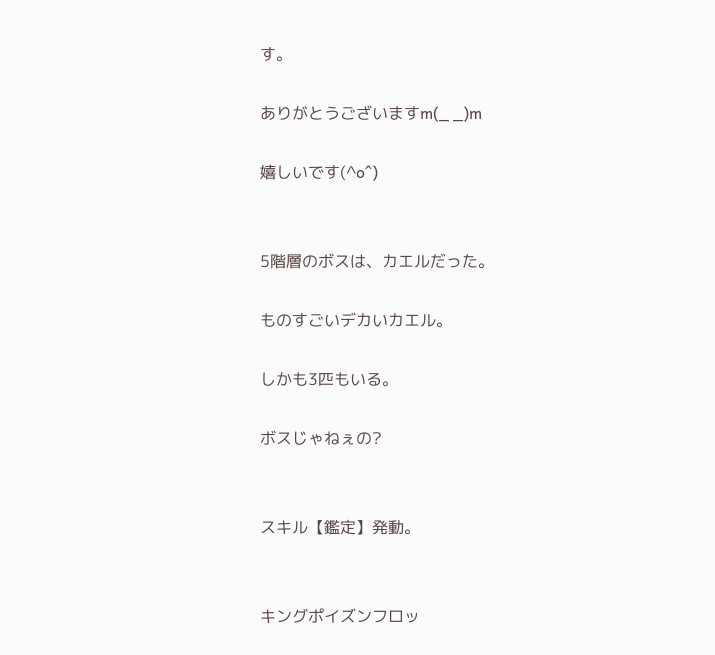す。

ありがとうございますm(_ _)m

嬉しいです(^o^)


5階層のボスは、カエルだった。

ものすごいデカいカエル。

しかも3匹もいる。

ボスじゃねぇの?


スキル【鑑定】発動。


キングポイズンフロッ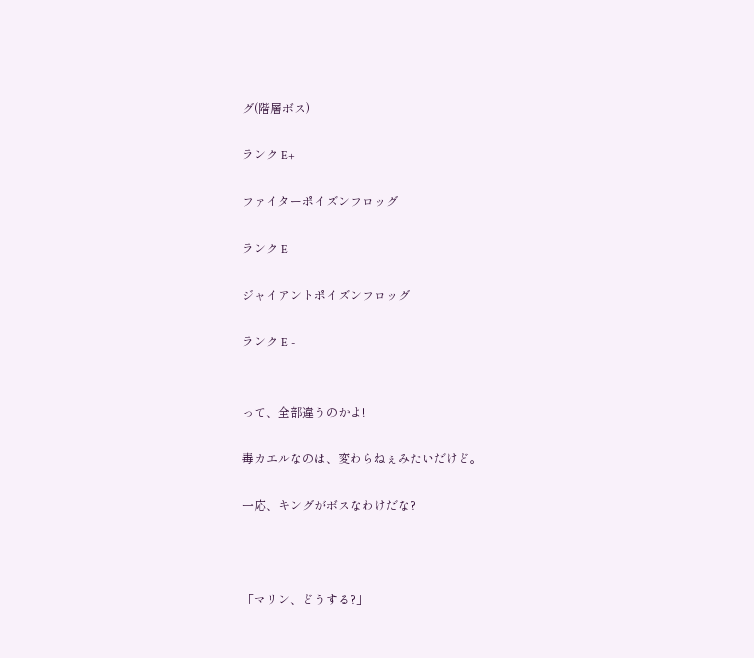グ(階層ボス)

ランク E+

ファイターポイズンフロッグ

ランク E

ジャイアントポイズンフロッグ

ランク E -


って、全部違うのかよ!

毒カエルなのは、変わらねぇみたいだけど。

一応、キングがボスなわけだな?



「マリン、どうする?」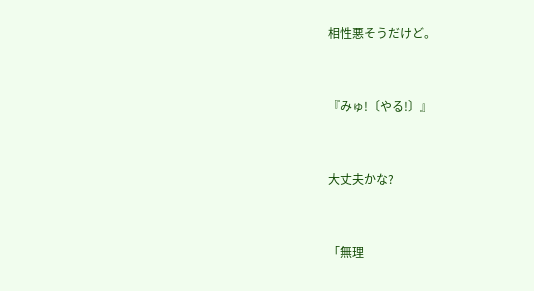相性悪そうだけど。


『みゅ!〔やる!〕』


大丈夫かな?


「無理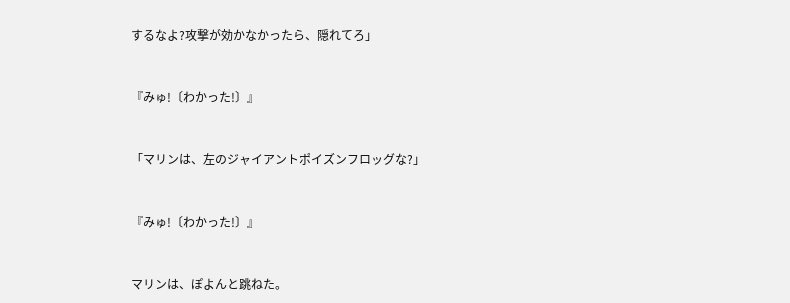するなよ?攻撃が効かなかったら、隠れてろ」


『みゅ!〔わかった!〕』


「マリンは、左のジャイアントポイズンフロッグな?」


『みゅ!〔わかった!〕』


マリンは、ぽよんと跳ねた。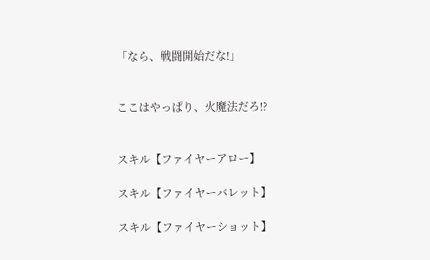「なら、戦闘開始だな!」


ここはやっぱり、火魔法だろ!?


スキル【ファイヤーアロー】

スキル【ファイヤーバレット】

スキル【ファイヤーショット】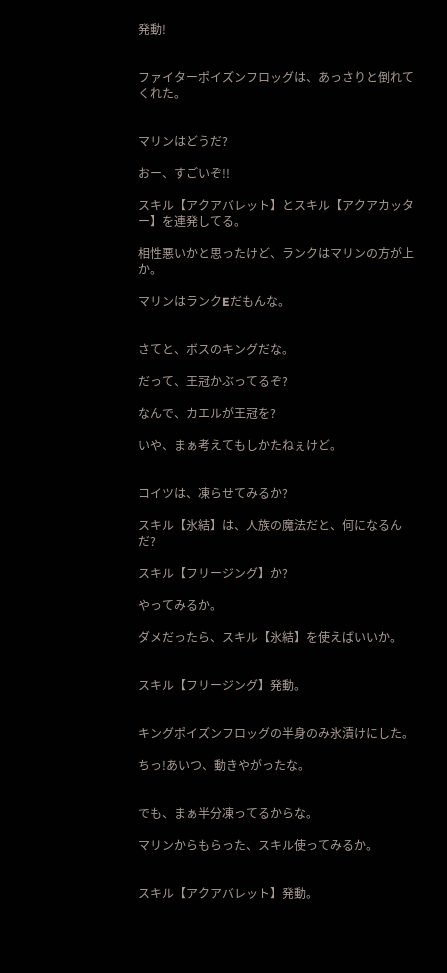発動!


ファイターポイズンフロッグは、あっさりと倒れてくれた。


マリンはどうだ?

おー、すごいぞ!!

スキル【アクアバレット】とスキル【アクアカッター】を連発してる。

相性悪いかと思ったけど、ランクはマリンの方が上か。

マリンはランクEだもんな。


さてと、ボスのキングだな。

だって、王冠かぶってるぞ?

なんで、カエルが王冠を?

いや、まぁ考えてもしかたねぇけど。


コイツは、凍らせてみるか?

スキル【氷結】は、人族の魔法だと、何になるんだ?

スキル【フリージング】か?

やってみるか。

ダメだったら、スキル【氷結】を使えばいいか。


スキル【フリージング】発動。


キングポイズンフロッグの半身のみ氷漬けにした。

ちっ!あいつ、動きやがったな。


でも、まぁ半分凍ってるからな。

マリンからもらった、スキル使ってみるか。


スキル【アクアバレット】発動。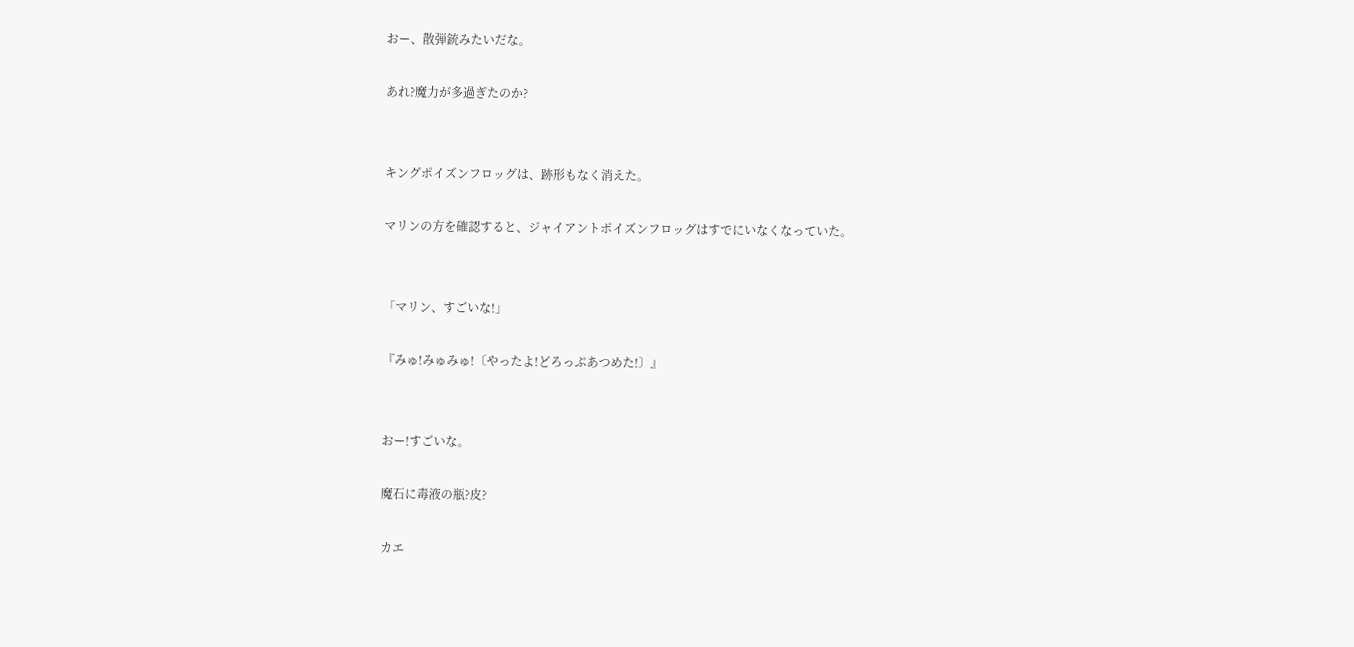おー、散弾銃みたいだな。

あれ?魔力が多過ぎたのか?


キングポイズンフロッグは、跡形もなく消えた。

マリンの方を確認すると、ジャイアントポイズンフロッグはすでにいなくなっていた。


「マリン、すごいな!」

『みゅ!みゅみゅ!〔やったよ!どろっぷあつめた!〕』


おー!すごいな。

魔石に毒液の瓶?皮?

カエ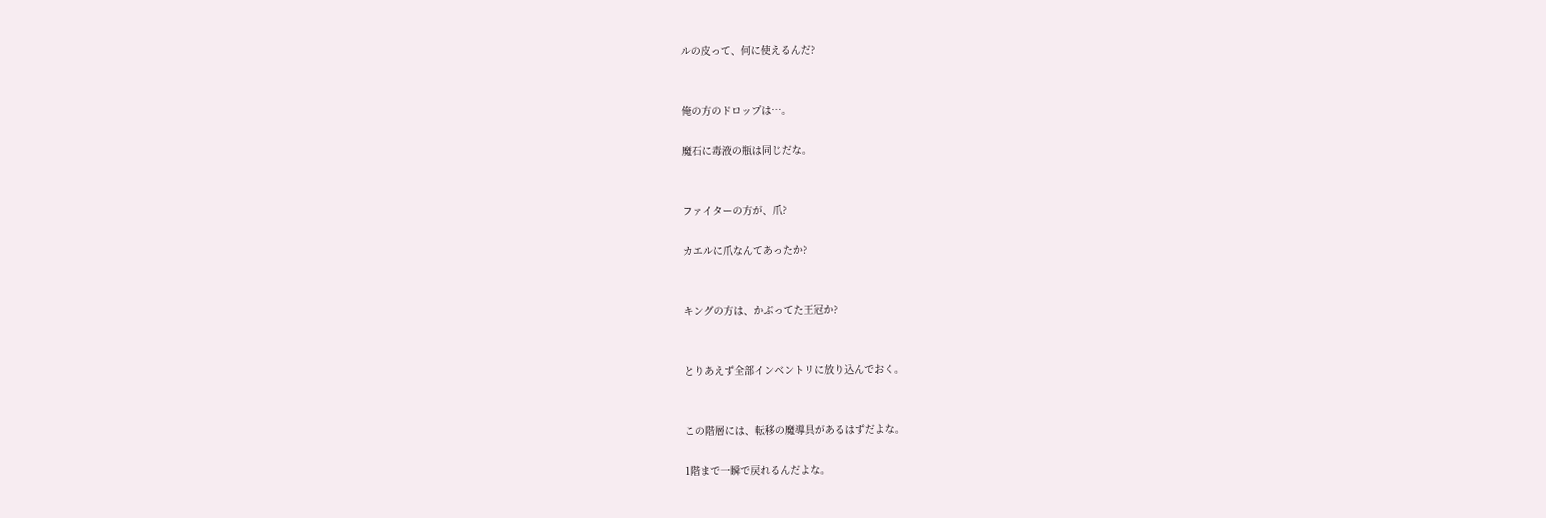ルの皮って、何に使えるんだ?


俺の方のドロップは…。

魔石に毒液の瓶は同じだな。


ファイターの方が、爪?

カエルに爪なんてあったか?


キングの方は、かぶってた王冠か?


とりあえず全部インベントリに放り込んでおく。


この階層には、転移の魔導具があるはずだよな。

1階まで一瞬で戻れるんだよな。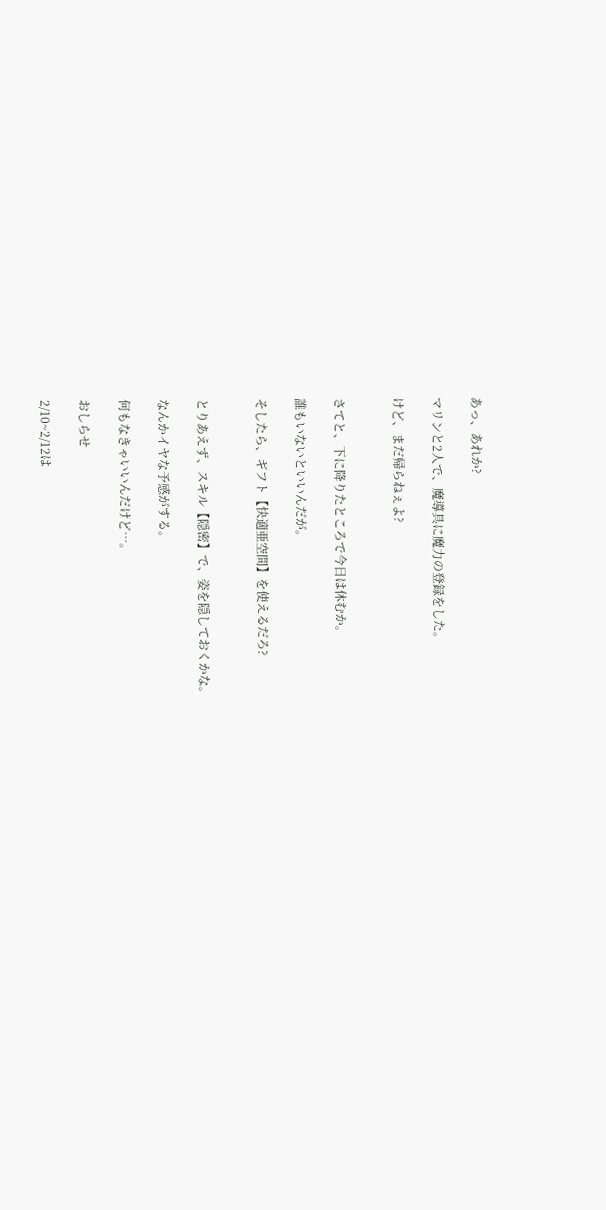あっ、あれか?

マリンと2人で、魔導具に魔力の登録をした。

けど、まだ帰らねぇよ?


さてと、下に降りたところで今日は休むか。

誰もいないといいんだが。

そしたら、ギフト【快適亜空間】を使えるだろ?


とりあえず、スキル【隠密】で、姿を隠しておくかな。

なんかイヤな予感がする。

何もなきゃいいんだけど…。

おしらせ

2/10~2/12は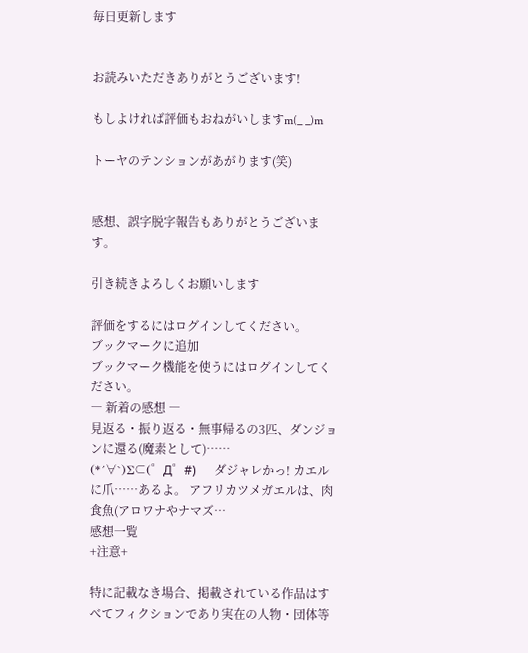毎日更新します


お読みいただきありがとうございます!

もしよければ評価もおねがいしますm(_ _)m

トーヤのテンションがあがります(笑)


感想、誤字脱字報告もありがとうございます。

引き続きよろしくお願いします

評価をするにはログインしてください。
ブックマークに追加
ブックマーク機能を使うにはログインしてください。
― 新着の感想 ―
見返る・振り返る・無事帰るの3匹、ダンジョンに還る(魔素として)……  (*´∀`)Σ⊂(゜Д゜#)      ダジャレかっ! カエルに爪……あるよ。 アフリカツメガエルは、肉食魚(アロワナやナマズ…
感想一覧
+注意+

特に記載なき場合、掲載されている作品はすべてフィクションであり実在の人物・団体等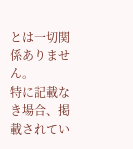とは一切関係ありません。
特に記載なき場合、掲載されてい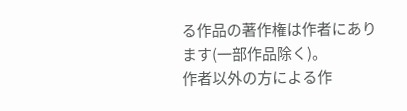る作品の著作権は作者にあります(一部作品除く)。
作者以外の方による作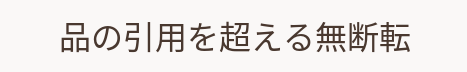品の引用を超える無断転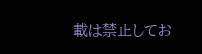載は禁止してお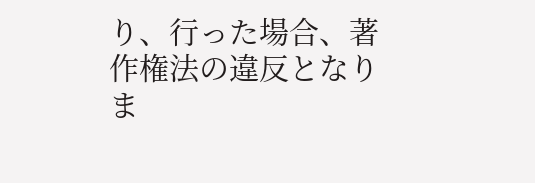り、行った場合、著作権法の違反となりま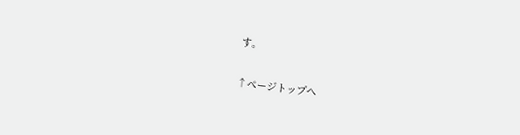す。

↑ページトップへ